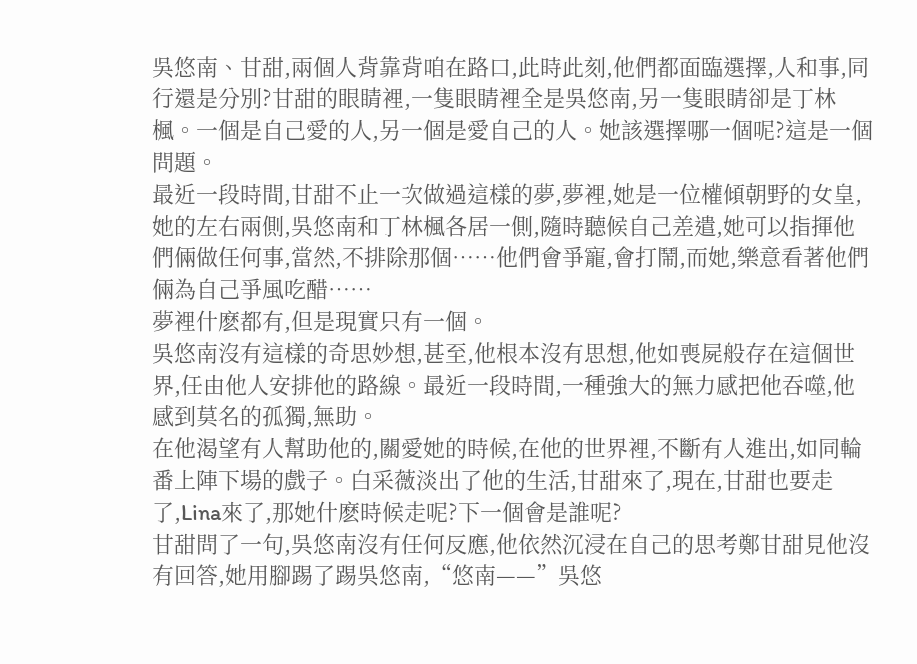吳悠南、甘甜,兩個人背靠背咱在路口,此時此刻,他們都面臨選擇,人和事,同行還是分別?甘甜的眼睛裡,一隻眼睛裡全是吳悠南,另一隻眼睛卻是丁林楓。一個是自己愛的人,另一個是愛自己的人。她該選擇哪一個呢?這是一個問題。
最近一段時間,甘甜不止一次做過這樣的夢,夢裡,她是一位權傾朝野的女皇,她的左右兩側,吳悠南和丁林楓各居一側,隨時聽候自己差遣,她可以指揮他們倆做任何事,當然,不排除那個……他們會爭寵,會打鬧,而她,樂意看著他們倆為自己爭風吃醋……
夢裡什麽都有,但是現實只有一個。
吳悠南沒有這樣的奇思妙想,甚至,他根本沒有思想,他如喪屍般存在這個世界,任由他人安排他的路線。最近一段時間,一種強大的無力感把他吞噬,他感到莫名的孤獨,無助。
在他渴望有人幫助他的,關愛她的時候,在他的世界裡,不斷有人進出,如同輪番上陣下場的戲子。白采薇淡出了他的生活,甘甜來了,現在,甘甜也要走了,Lina來了,那她什麽時候走呢?下一個會是誰呢?
甘甜問了一句,吳悠南沒有任何反應,他依然沉浸在自己的思考鄭甘甜見他沒有回答,她用腳踢了踢吳悠南,“悠南——”吳悠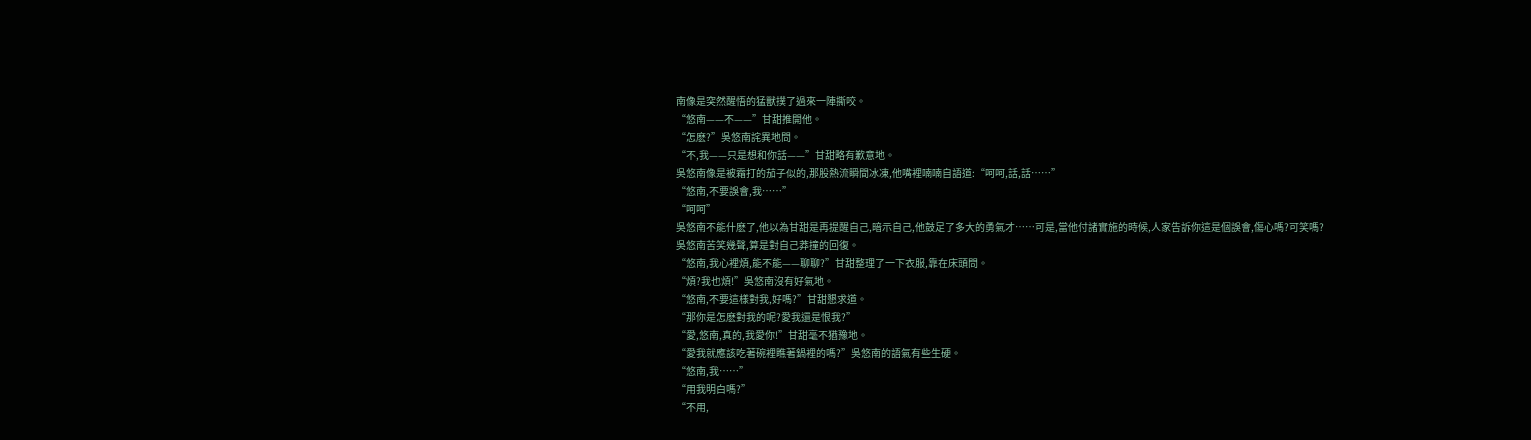南像是突然醒悟的猛獸撲了過來一陣撕咬。
“悠南——不——”甘甜推開他。
“怎麽?”吳悠南詫異地問。
“不,我——只是想和你話——”甘甜略有歉意地。
吳悠南像是被霜打的茄子似的,那股熱流瞬間冰凍,他嘴裡喃喃自語道:“呵呵,話,話……”
“悠南,不要誤會,我……”
“呵呵”
吳悠南不能什麽了,他以為甘甜是再提醒自己,暗示自己,他鼓足了多大的勇氣才……可是,當他付諸實施的時候,人家告訴你這是個誤會,傷心嗎?可笑嗎?
吳悠南苦笑幾聲,算是對自己莽撞的回復。
“悠南,我心裡煩,能不能——聊聊?”甘甜整理了一下衣服,靠在床頭問。
“煩?我也煩!”吳悠南沒有好氣地。
“悠南,不要這樣對我,好嗎?”甘甜懇求道。
“那你是怎麽對我的呢?愛我還是恨我?”
“愛,悠南,真的,我愛你!”甘甜毫不猶豫地。
“愛我就應該吃著碗裡瞧著鍋裡的嗎?”吳悠南的語氣有些生硬。
“悠南,我……”
“用我明白嗎?”
“不用,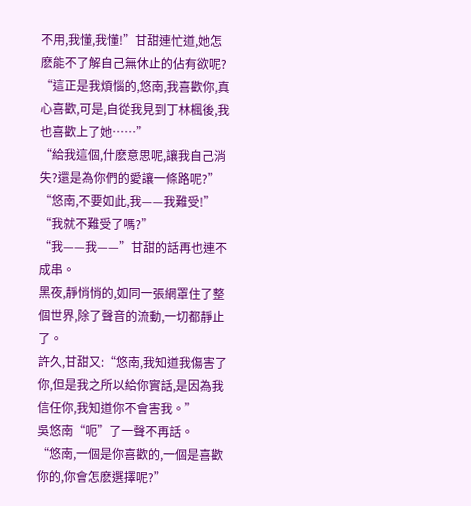不用,我懂,我懂!”甘甜連忙道,她怎麽能不了解自己無休止的佔有欲呢?
“這正是我煩惱的,悠南,我喜歡你,真心喜歡,可是,自從我見到丁林楓後,我也喜歡上了她……”
“給我這個,什麽意思呢,讓我自己消失?還是為你們的愛讓一條路呢?”
“悠南,不要如此,我——我難受!”
“我就不難受了嗎?”
“我——我——”甘甜的話再也連不成串。
黑夜,靜悄悄的,如同一張網罩住了整個世界,除了聲音的流動,一切都靜止了。
許久,甘甜又:“悠南,我知道我傷害了你,但是我之所以給你實話,是因為我信任你,我知道你不會害我。”
吳悠南“呃”了一聲不再話。
“悠南,一個是你喜歡的,一個是喜歡你的,你會怎麽選擇呢?”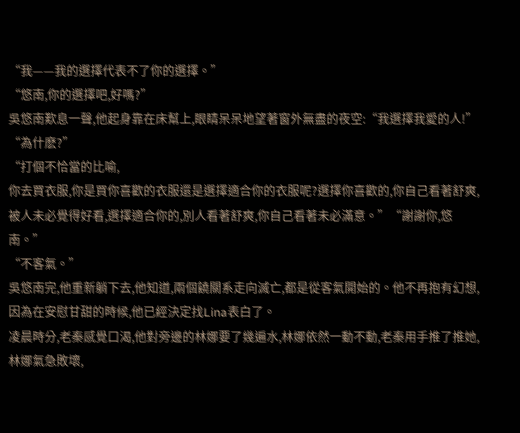“我——我的選擇代表不了你的選擇。”
“悠南,你的選擇吧,好嗎?”
吳悠南歎息一聲,他起身靠在床幫上,眼睛呆呆地望著窗外無盡的夜空:“我選擇我愛的人!”
“為什麽?”
“打個不恰當的比喻,
你去買衣服,你是買你喜歡的衣服還是選擇適合你的衣服呢?選擇你喜歡的,你自己看著舒爽,被人未必覺得好看,選擇適合你的,別人看著舒爽,你自己看著未必滿意。”“謝謝你,悠南。”
“不客氣。”
吳悠南完,他重新躺下去,他知道,兩個饒關系走向滅亡,都是從客氣開始的。他不再抱有幻想,因為在安慰甘甜的時候,他已經決定找Lina表白了。
凌晨時分,老秦感覺口渴,他對旁邊的林娜要了幾遍水,林娜依然一動不動,老秦用手推了推她,林娜氣急敗壞,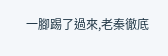一腳踢了過來,老秦徹底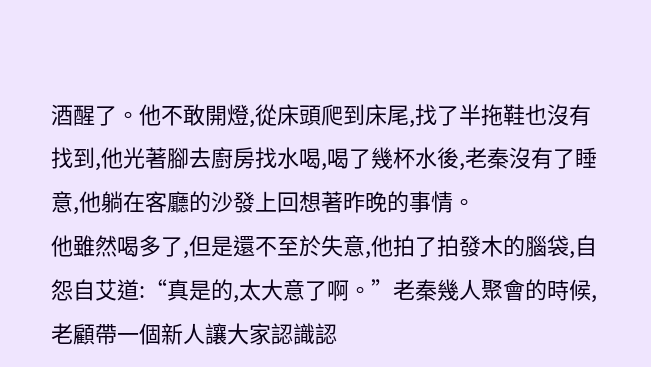酒醒了。他不敢開燈,從床頭爬到床尾,找了半拖鞋也沒有找到,他光著腳去廚房找水喝,喝了幾杯水後,老秦沒有了睡意,他躺在客廳的沙發上回想著昨晚的事情。
他雖然喝多了,但是還不至於失意,他拍了拍發木的腦袋,自怨自艾道:“真是的,太大意了啊。”老秦幾人聚會的時候,老顧帶一個新人讓大家認識認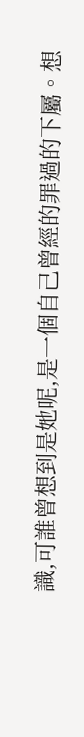識,可誰曾想到是她呢,是一個自己曾經的罪過的下屬。想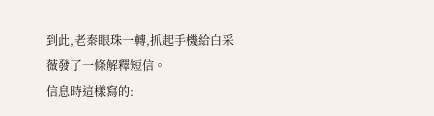到此,老秦眼珠一轉,抓起手機給白采薇發了一條解釋短信。
信息時這樣寫的: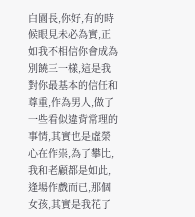白園長,你好,有的時候眼見未必為實,正如我不相信你會成為別饒三一樣,這是我對你最基本的信任和尊重,作為男人,做了一些看似違背常理的事情,其實也是虛榮心在作祟,為了攀比,我和老顧都是如此,逢場作戲而已,那個女孩,其實是我花了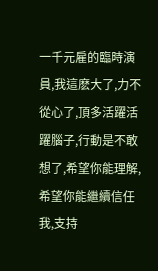一千元雇的臨時演員,我這麽大了,力不從心了,頂多活躍活躍腦子,行動是不敢想了,希望你能理解,希望你能繼續信任我,支持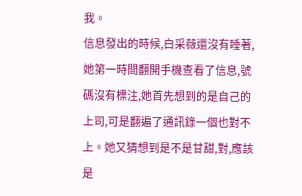我。
信息發出的時候,白采薇還沒有睡著,她第一時間翻開手機查看了信息,號碼沒有標注,她首先想到的是自己的上司,可是翻遍了通訊錄一個也對不上。她又猜想到是不是甘甜,對,應該是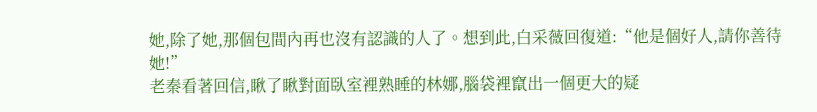她,除了她,那個包間內再也沒有認識的人了。想到此,白采薇回復道:“他是個好人,請你善待她!”
老秦看著回信,瞅了瞅對面臥室裡熟睡的林娜,腦袋裡竄出一個更大的疑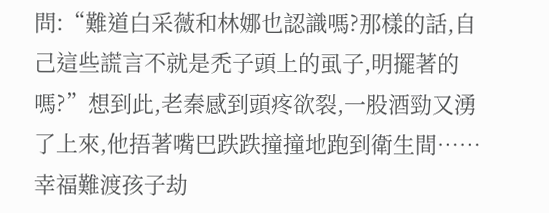問:“難道白采薇和林娜也認識嗎?那樣的話,自己這些謊言不就是禿子頭上的虱子,明擺著的嗎?”想到此,老秦感到頭疼欲裂,一股酒勁又湧了上來,他捂著嘴巴跌跌撞撞地跑到衛生間……
幸福難渡孩子劫